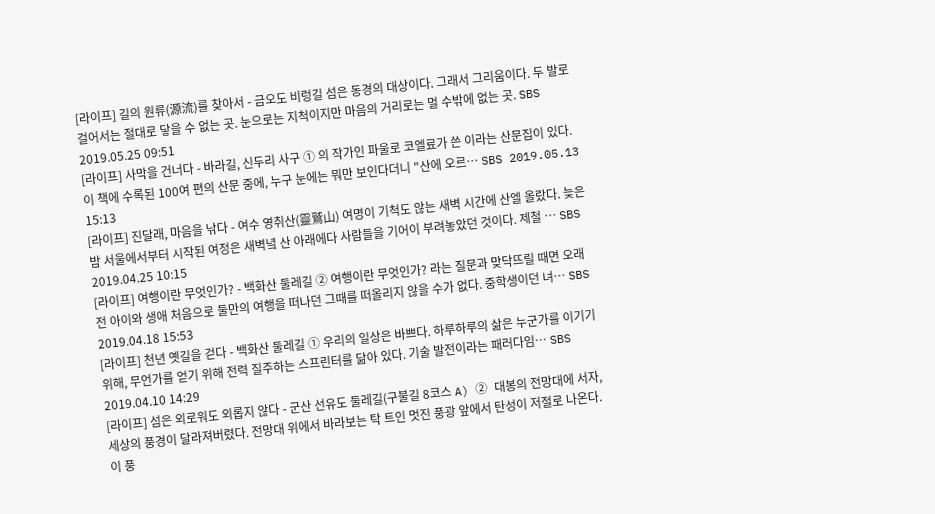[라이프] 길의 원류(源流)를 찾아서 - 금오도 비렁길 섬은 동경의 대상이다. 그래서 그리움이다. 두 발로 걸어서는 절대로 닿을 수 없는 곳. 눈으로는 지척이지만 마음의 거리로는 멀 수밖에 없는 곳. SBS 2019.05.25 09:51
[라이프] 사막을 건너다 - 바라길, 신두리 사구 ① 의 작가인 파울로 코엘료가 쓴 이라는 산문집이 있다. 이 책에 수록된 100여 편의 산문 중에, 누구 눈에는 뭐만 보인다더니 "산에 오르… SBS 2019.05.13 15:13
[라이프] 진달래, 마음을 낚다 - 여수 영취산(靈鷲山) 여명이 기척도 않는 새벽 시간에 산엘 올랐다. 늦은 밤 서울에서부터 시작된 여정은 새벽녘 산 아래에다 사람들을 기어이 부려놓았던 것이다. 제철 … SBS 2019.04.25 10:15
[라이프] 여행이란 무엇인가? - 백화산 둘레길 ② 여행이란 무엇인가? 라는 질문과 맞닥뜨릴 때면 오래전 아이와 생애 처음으로 둘만의 여행을 떠나던 그때를 떠올리지 않을 수가 없다. 중학생이던 녀… SBS 2019.04.18 15:53
[라이프] 천년 옛길을 걷다 - 백화산 둘레길 ① 우리의 일상은 바쁘다. 하루하루의 삶은 누군가를 이기기 위해, 무언가를 얻기 위해 전력 질주하는 스프린터를 닮아 있다. 기술 발전이라는 패러다임… SBS 2019.04.10 14:29
[라이프] 섬은 외로워도 외롭지 않다 - 군산 선유도 둘레길(구불길 8코스 A) ② 대봉의 전망대에 서자, 세상의 풍경이 달라져버렸다. 전망대 위에서 바라보는 탁 트인 멋진 풍광 앞에서 탄성이 저절로 나온다. 이 풍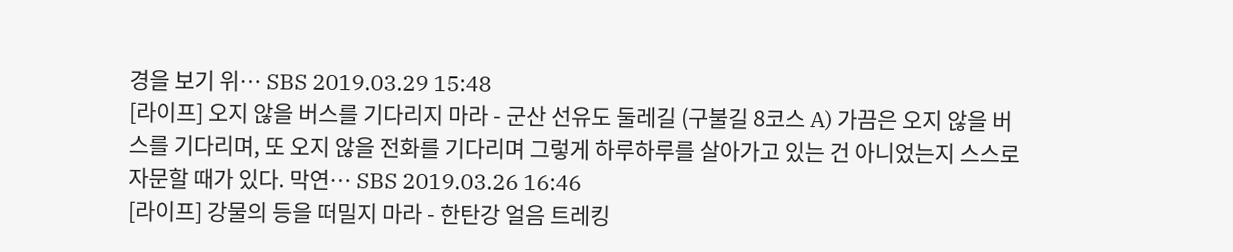경을 보기 위… SBS 2019.03.29 15:48
[라이프] 오지 않을 버스를 기다리지 마라 - 군산 선유도 둘레길 (구불길 8코스 A) 가끔은 오지 않을 버스를 기다리며, 또 오지 않을 전화를 기다리며 그렇게 하루하루를 살아가고 있는 건 아니었는지 스스로 자문할 때가 있다. 막연… SBS 2019.03.26 16:46
[라이프] 강물의 등을 떠밀지 마라 - 한탄강 얼음 트레킹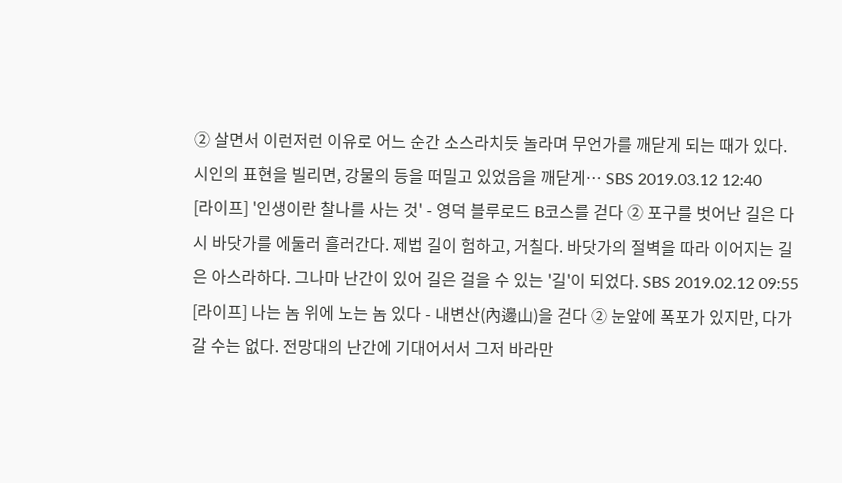② 살면서 이런저런 이유로 어느 순간 소스라치듯 놀라며 무언가를 깨닫게 되는 때가 있다. 시인의 표현을 빌리면, 강물의 등을 떠밀고 있었음을 깨닫게… SBS 2019.03.12 12:40
[라이프] '인생이란 찰나를 사는 것' - 영덕 블루로드 B코스를 걷다 ② 포구를 벗어난 길은 다시 바닷가를 에둘러 흘러간다. 제법 길이 험하고, 거칠다. 바닷가의 절벽을 따라 이어지는 길은 아스라하다. 그나마 난간이 있어 길은 걸을 수 있는 '길'이 되었다. SBS 2019.02.12 09:55
[라이프] 나는 놈 위에 노는 놈 있다 - 내변산(內邊山)을 걷다 ② 눈앞에 폭포가 있지만, 다가갈 수는 없다. 전망대의 난간에 기대어서서 그저 바라만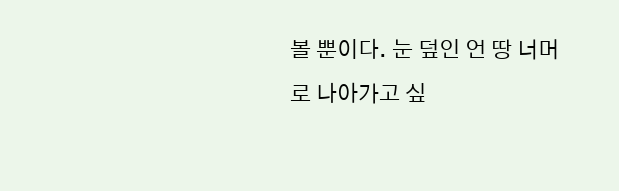볼 뿐이다. 눈 덮인 언 땅 너머로 나아가고 싶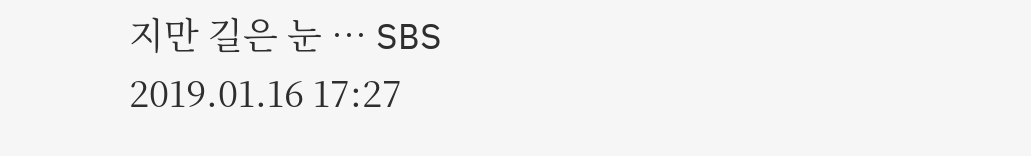지만 길은 눈 … SBS 2019.01.16 17:27